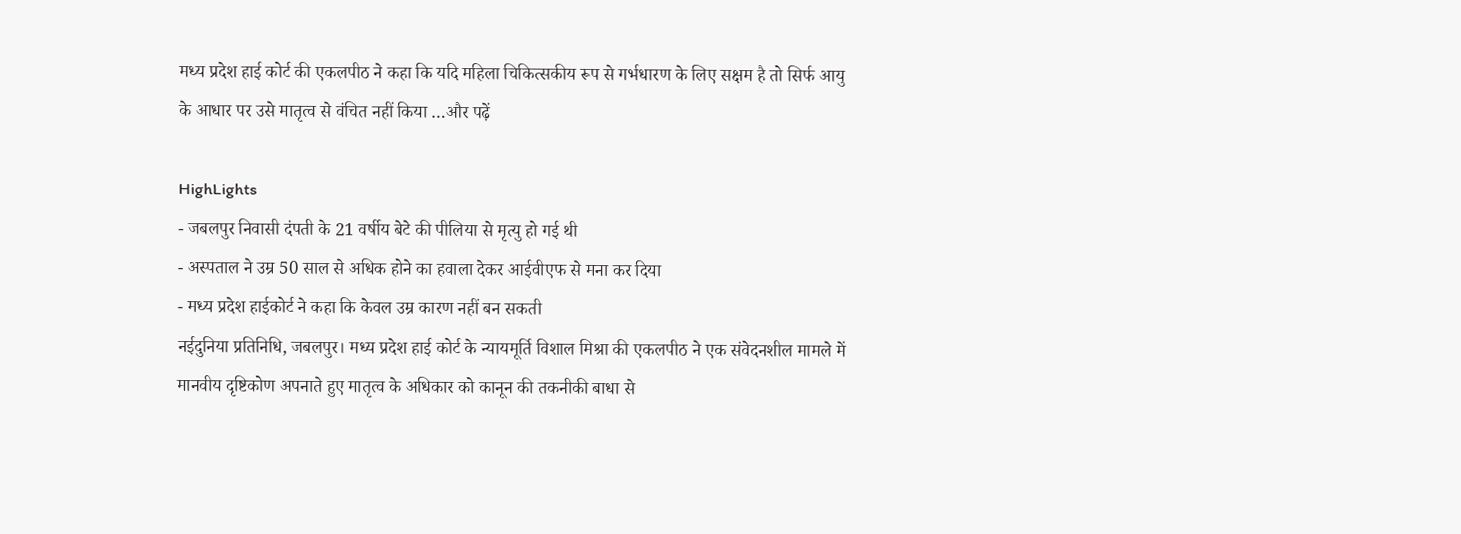मध्य प्रदेश हाई कोर्ट की एकलपीठ ने कहा कि यदि महिला चिकित्सकीय रूप से गर्भधारण के लिए सक्षम है तो सिर्फ आयु के आधार पर उसे मातृत्व से वंचित नहीं किया …और पढ़ें

HighLights
- जबलपुर निवासी दंपती के 21 वर्षीय बेटे की पीलिया से मृत्यु हो गई थी
- अस्पताल ने उम्र 50 साल से अधिक होने का हवाला देकर आईवीएफ से मना कर दिया
- मध्य प्रदेश हाईकोर्ट ने कहा कि केवल उम्र कारण नहीं बन सकती
नईदुनिया प्रतिनिधि, जबलपुर। मध्य प्रदेश हाई कोर्ट के न्यायमूर्ति विशाल मिश्रा की एकलपीठ ने एक संवेदनशील मामले में मानवीय दृष्टिकोण अपनाते हुए मातृत्व के अधिकार को कानून की तकनीकी बाधा से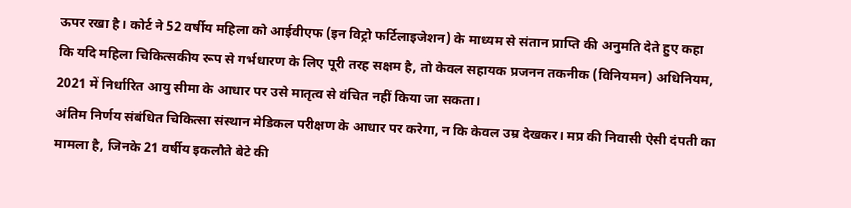ऊपर रखा है। कोर्ट ने 52 वर्षीय महिला को आईवीएफ (इन विट्रो फर्टिलाइजेशन) के माध्यम से संतान प्राप्ति की अनुमति देते हुए कहा कि यदि महिला चिकित्सकीय रूप से गर्भधारण के लिए पूरी तरह सक्षम है, तो केवल सहायक प्रजनन तकनीक (विनियमन) अधिनियम, 2021 में निर्धारित आयु सीमा के आधार पर उसे मातृत्व से वंचित नहीं किया जा सकता।
अंतिम निर्णय संबंधित चिकित्सा संस्थान मेडिकल परीक्षण के आधार पर करेगा, न कि केवल उम्र देखकर। मप्र की निवासी ऐसी दंपती का मामला है, जिनके 21 वर्षीय इकलौते बेटे की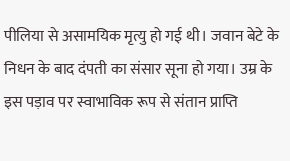पीलिया से असामयिक मृत्यु हो गई थी। जवान बेटे के निधन के बाद दंपती का संसार सूना हो गया। उम्र के इस पड़ाव पर स्वाभाविक रूप से संतान प्राप्ति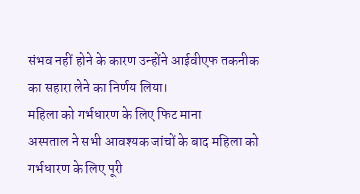संभव नहीं होने के कारण उन्होंने आईवीएफ तकनीक का सहारा लेने का निर्णय लिया।
महिला को गर्भधारण के लिए फिट माना
अस्पताल ने सभी आवश्यक जांचों के बाद महिला को गर्भधारण के लिए पूरी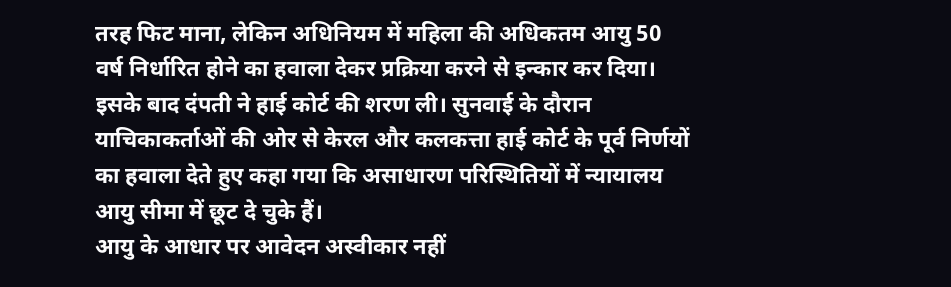तरह फिट माना, लेकिन अधिनियम में महिला की अधिकतम आयु 50 वर्ष निर्धारित होने का हवाला देकर प्रक्रिया करने से इन्कार कर दिया। इसके बाद दंपती ने हाई कोर्ट की शरण ली। सुनवाई के दौरान याचिकाकर्ताओं की ओर से केरल और कलकत्ता हाई कोर्ट के पूर्व निर्णयों का हवाला देते हुए कहा गया कि असाधारण परिस्थितियों में न्यायालय आयु सीमा में छूट दे चुके हैं।
आयु के आधार पर आवेदन अस्वीकार नहीं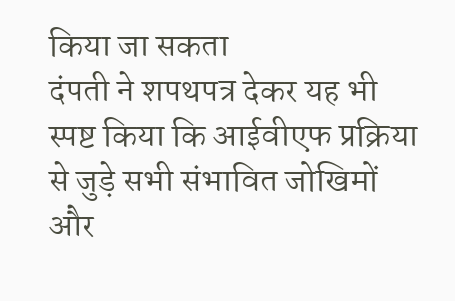किया जा सकता
दंपती ने शपथपत्र देकर यह भी स्पष्ट किया कि आईवीएफ प्रक्रिया से जुड़े सभी संभावित जोखिमों और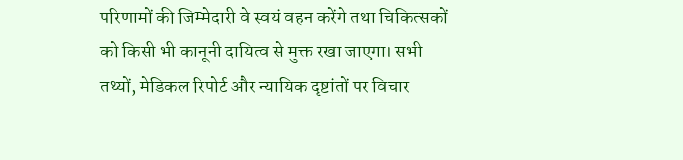परिणामों की जिम्मेदारी वे स्वयं वहन करेंगे तथा चिकित्सकों को किसी भी कानूनी दायित्व से मुक्त रखा जाएगा। सभी तथ्यों, मेडिकल रिपोर्ट और न्यायिक दृष्टांतों पर विचार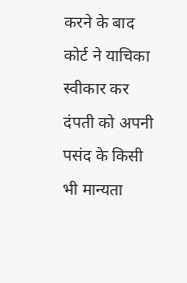करने के बाद कोर्ट ने याचिका स्वीकार कर दंपती को अपनी पसंद के किसी भी मान्यता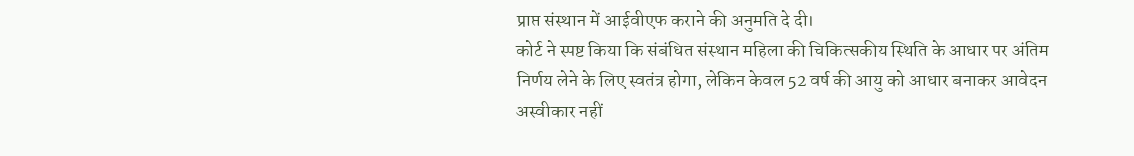प्राप्त संस्थान में आईवीएफ कराने की अनुमति दे दी।
कोर्ट ने स्पष्ट किया कि संबंधित संस्थान महिला की चिकित्सकीय स्थिति के आधार पर अंतिम निर्णय लेने के लिए स्वतंत्र होगा, लेकिन केवल 52 वर्ष की आयु को आधार बनाकर आवेदन अस्वीकार नहीं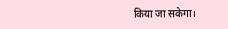किया जा सकेगा।